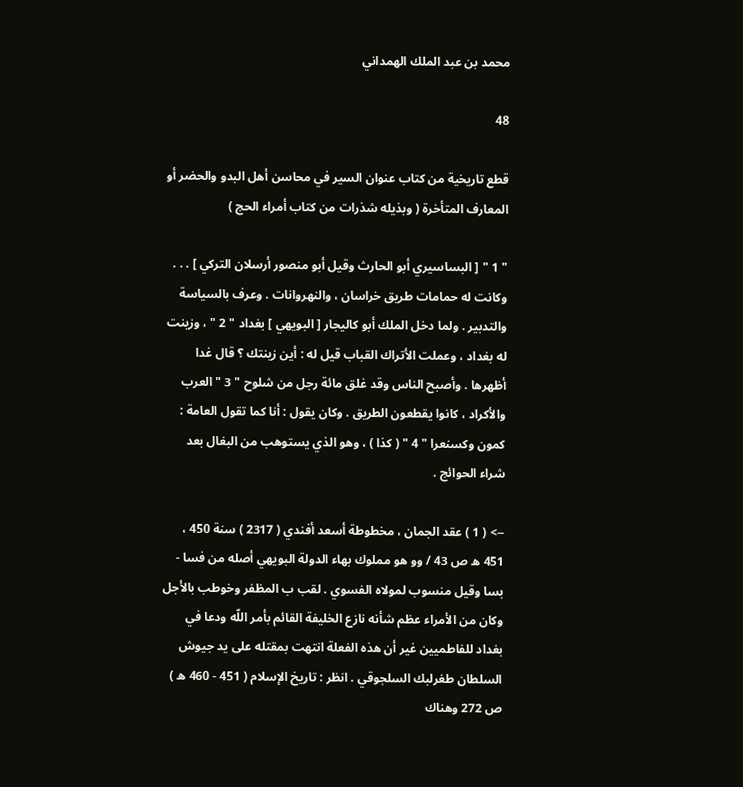محمد بن عبد الملك الهمداني

48

قطع تاريخية من كتاب عنوان السير في محاسن أهل البدو والحضر أو المعارف المتأخرة ( وبذيله شذرات من كتاب أمراء الحج )

" 1 " [ البساسيري أبو الحارث وقيل أبو منصور أرسلان التركي ] . . . وكانت له حمامات طريق خراسان ، والنهروانات . وعرف بالسياسة والتدبير . ولما دخل الملك أبو كاليجار [ البويهي ] بغداد " 2 " ، وزينت له بغداد ، وعملت الأتراك القباب قيل له : أين زينتك ؟ قال غدا أظهرها . وأصبح الناس وقد غلق مائة رجل من شلوح " 3 " العرب والأكراد ، كانوا يقطعون الطريق . وكان يقول : أنا كما تقول العامة : كمون وكسنعرا " 4 " ( كذا ) ، وهو الذي يستوهب من البغال بعد شراء الحوائج .

--> ( 1 ) عقد الجمان ، مخطوطة أسعد أفندي ( 2317 ) سنة 450 ، 451 ه ص 43 / وو هو مملوك بهاء الدولة البويهي أصله من فسا - بسا وقيل منسوب لمولاه الفسوي . لقب ب المظفر وخوطب بالأجل وكان من الأمراء عظم شأنه نازع الخليفة القائم بأمر اللّه ودعا في بغداد للفاطميين غير أن هذه الفعلة انتهت بمقتله على يد جيوش السلطان طغرلبك السلجوقي . انظر : تاريخ الإسلام ( 451 - 460 ه ) ص 272 وهناك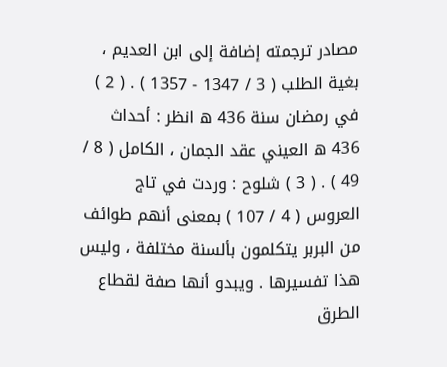مصادر ترجمته إضافة إلى ابن العديم ، بغية الطلب ( 3 / 1347 - 1357 ) . ( 2 ) في رمضان سنة 436 ه انظر : أحداث 436 ه العيني عقد الجمان ، الكامل ( 8 / 49 ) . ( 3 ) شلوح : وردت في تاج العروس ( 4 / 107 ) بمعنى أنهم طوائف من البربر يتكلمون بألسنة مختلفة ، وليس هذا تفسيرها . ويبدو أنها صفة لقطاع الطرق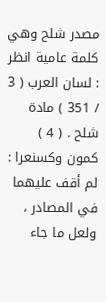مصدر شلح وهي كلمة عامية انظر : لسان العرب ( 3 / 351 ) مادة شلح . ( 4 ) كمون وكسنعرا : لم أقف عليهما في المصادر ، ولعل ما جاء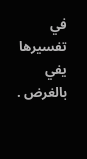في تفسيرها يفي بالغرض .